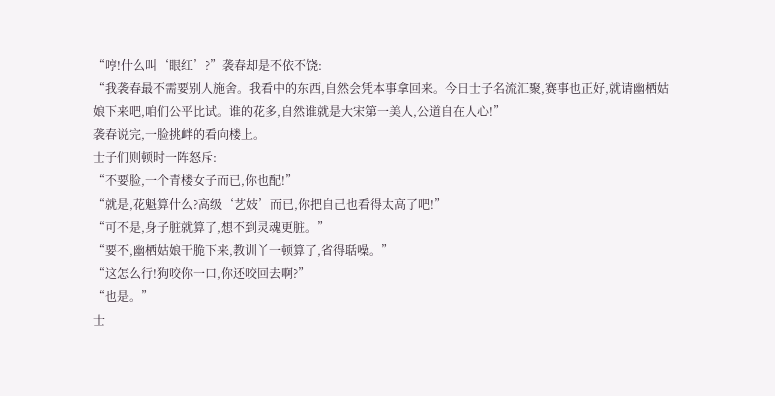“哼!什么叫‘眼红’?”袭春却是不依不饶:
“我袭春最不需要别人施舍。我看中的东西,自然会凭本事拿回来。今日士子名流汇聚,赛事也正好,就请幽栖姑娘下来吧,咱们公平比试。谁的花多,自然谁就是大宋第一美人,公道自在人心!”
袭春说完,一脸挑衅的看向楼上。
士子们则顿时一阵怒斥:
“不要脸,一个青楼女子而已,你也配!”
“就是,花魁算什么?高级‘艺妓’而已,你把自己也看得太高了吧!”
“可不是,身子脏就算了,想不到灵魂更脏。”
“要不,幽栖姑娘干脆下来,教训丫一顿算了,省得聒噪。”
“这怎么行!狗咬你一口,你还咬回去啊?”
“也是。”
士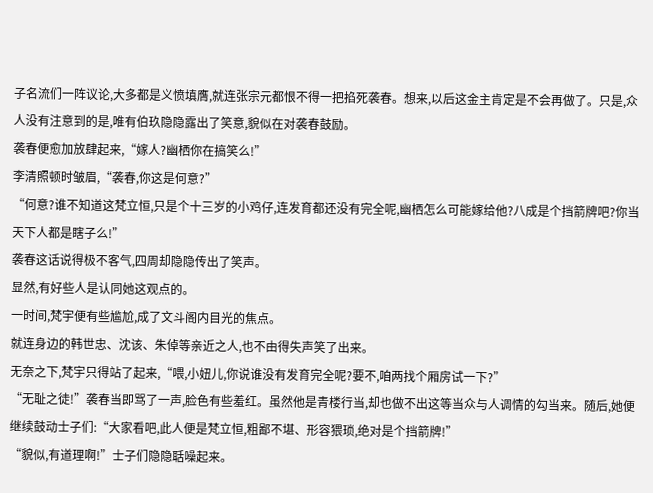子名流们一阵议论,大多都是义愤填膺,就连张宗元都恨不得一把掐死袭春。想来,以后这金主肯定是不会再做了。只是,众人没有注意到的是,唯有伯玖隐隐露出了笑意,貌似在对袭春鼓励。
袭春便愈加放肆起来,“嫁人?幽栖你在搞笑么!”
李清照顿时皱眉,“袭春,你这是何意?”
“何意?谁不知道这梵立恒,只是个十三岁的小鸡仔,连发育都还没有完全呢,幽栖怎么可能嫁给他?八成是个挡箭牌吧?你当天下人都是瞎子么!”
袭春这话说得极不客气,四周却隐隐传出了笑声。
显然,有好些人是认同她这观点的。
一时间,梵宇便有些尴尬,成了文斗阁内目光的焦点。
就连身边的韩世忠、沈该、朱倬等亲近之人,也不由得失声笑了出来。
无奈之下,梵宇只得站了起来,“喂,小妞儿,你说谁没有发育完全呢?要不,咱两找个厢房试一下?”
“无耻之徒!”袭春当即骂了一声,脸色有些羞红。虽然他是青楼行当,却也做不出这等当众与人调情的勾当来。随后,她便继续鼓动士子们:“大家看吧,此人便是梵立恒,粗鄙不堪、形容猥琐,绝对是个挡箭牌!”
“貌似,有道理啊!”士子们隐隐聒噪起来。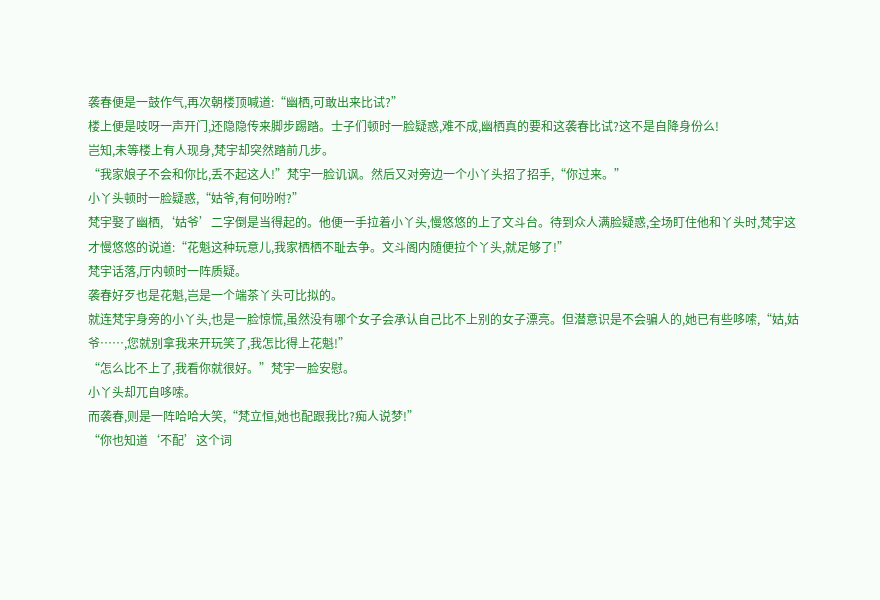袭春便是一鼓作气,再次朝楼顶喊道:“幽栖,可敢出来比试?”
楼上便是吱呀一声开门,还隐隐传来脚步踢踏。士子们顿时一脸疑惑,难不成,幽栖真的要和这袭春比试?这不是自降身份么!
岂知,未等楼上有人现身,梵宇却突然踏前几步。
“我家娘子不会和你比,丢不起这人!”梵宇一脸讥讽。然后又对旁边一个小丫头招了招手,“你过来。”
小丫头顿时一脸疑惑,“姑爷,有何吩咐?”
梵宇娶了幽栖,‘姑爷’二字倒是当得起的。他便一手拉着小丫头,慢悠悠的上了文斗台。待到众人满脸疑惑,全场盯住他和丫头时,梵宇这才慢悠悠的说道:“花魁这种玩意儿,我家栖栖不耻去争。文斗阁内随便拉个丫头,就足够了!”
梵宇话落,厅内顿时一阵质疑。
袭春好歹也是花魁,岂是一个端茶丫头可比拟的。
就连梵宇身旁的小丫头,也是一脸惊慌,虽然没有哪个女子会承认自己比不上别的女子漂亮。但潜意识是不会骗人的,她已有些哆嗦,“姑,姑爷……,您就别拿我来开玩笑了,我怎比得上花魁!”
“怎么比不上了,我看你就很好。”梵宇一脸安慰。
小丫头却兀自哆嗦。
而袭春,则是一阵哈哈大笑,“梵立恒,她也配跟我比?痴人说梦!”
“你也知道‘不配’这个词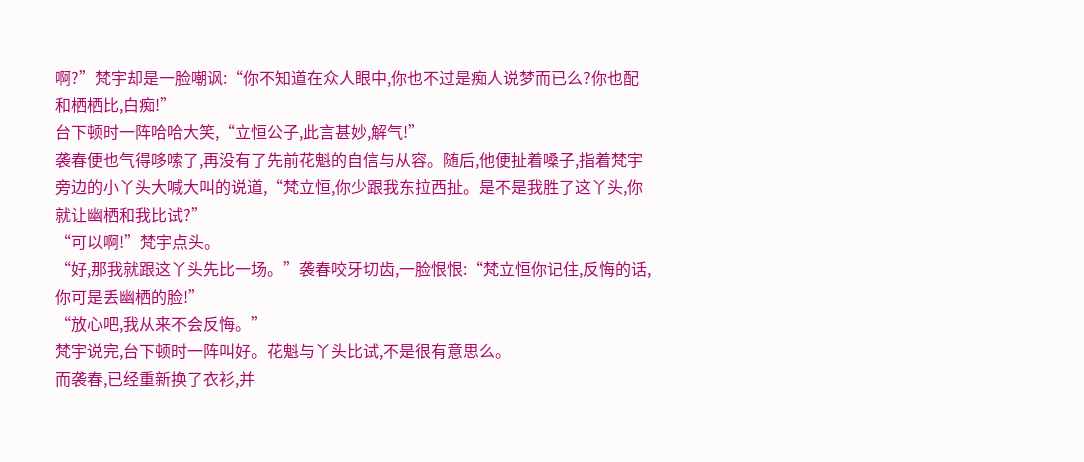啊?”梵宇却是一脸嘲讽:“你不知道在众人眼中,你也不过是痴人说梦而已么?你也配和栖栖比,白痴!”
台下顿时一阵哈哈大笑,“立恒公子,此言甚妙,解气!”
袭春便也气得哆嗦了,再没有了先前花魁的自信与从容。随后,他便扯着嗓子,指着梵宇旁边的小丫头大喊大叫的说道,“梵立恒,你少跟我东拉西扯。是不是我胜了这丫头,你就让幽栖和我比试?”
“可以啊!”梵宇点头。
“好,那我就跟这丫头先比一场。”袭春咬牙切齿,一脸恨恨:“梵立恒你记住,反悔的话,你可是丢幽栖的脸!”
“放心吧,我从来不会反悔。”
梵宇说完,台下顿时一阵叫好。花魁与丫头比试,不是很有意思么。
而袭春,已经重新换了衣衫,并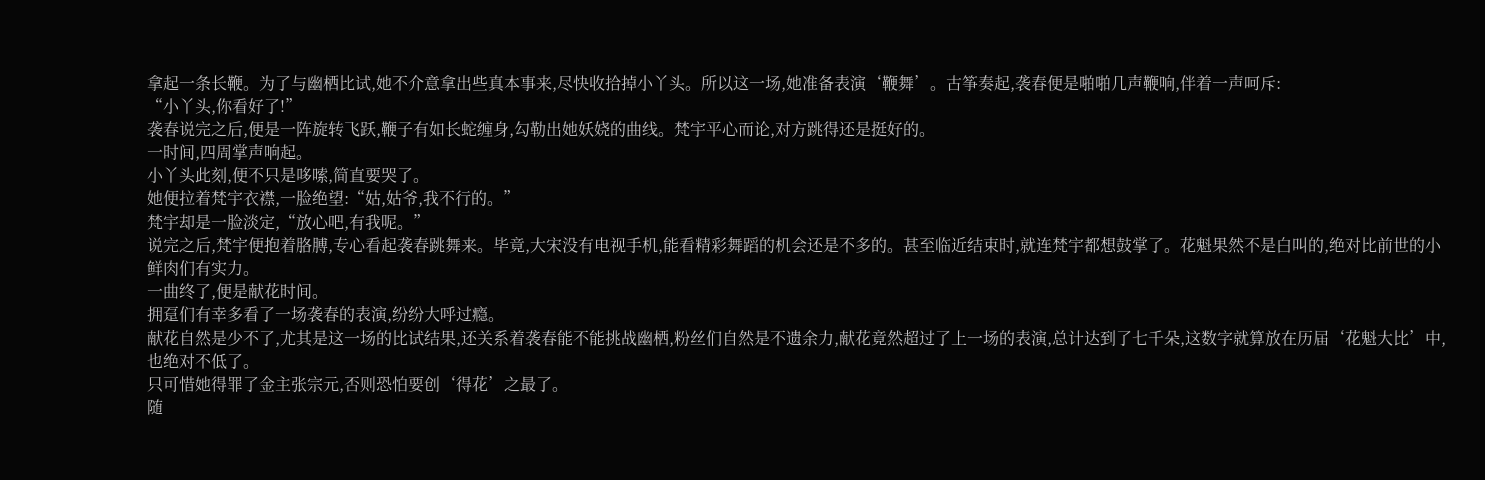拿起一条长鞭。为了与幽栖比试,她不介意拿出些真本事来,尽快收拾掉小丫头。所以这一场,她准备表演‘鞭舞’。古筝奏起,袭春便是啪啪几声鞭响,伴着一声呵斥:
“小丫头,你看好了!”
袭春说完之后,便是一阵旋转飞跃,鞭子有如长蛇缠身,勾勒出她妖娆的曲线。梵宇平心而论,对方跳得还是挺好的。
一时间,四周掌声响起。
小丫头此刻,便不只是哆嗦,简直要哭了。
她便拉着梵宇衣襟,一脸绝望:“姑,姑爷,我不行的。”
梵宇却是一脸淡定,“放心吧,有我呢。”
说完之后,梵宇便抱着胳膊,专心看起袭春跳舞来。毕竟,大宋没有电视手机,能看精彩舞蹈的机会还是不多的。甚至临近结束时,就连梵宇都想鼓掌了。花魁果然不是白叫的,绝对比前世的小鲜肉们有实力。
一曲终了,便是献花时间。
拥趸们有幸多看了一场袭春的表演,纷纷大呼过瘾。
献花自然是少不了,尤其是这一场的比试结果,还关系着袭春能不能挑战幽栖,粉丝们自然是不遗余力,献花竟然超过了上一场的表演,总计达到了七千朵,这数字就算放在历届‘花魁大比’中,也绝对不低了。
只可惜她得罪了金主张宗元,否则恐怕要创‘得花’之最了。
随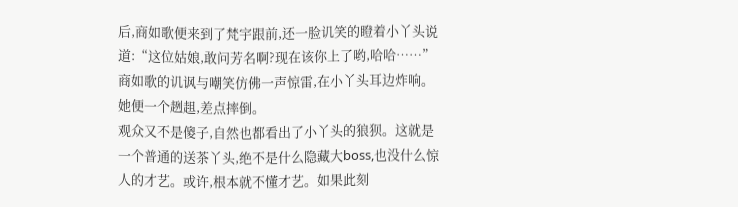后,商如歌便来到了梵宇跟前,还一脸讥笑的瞪着小丫头说道:“这位姑娘,敢问芳名啊?现在该你上了哟,哈哈……”
商如歌的讥讽与嘲笑仿佛一声惊雷,在小丫头耳边炸响。
她便一个趔趄,差点摔倒。
观众又不是傻子,自然也都看出了小丫头的狼狈。这就是一个普通的送茶丫头,绝不是什么隐藏大boss,也没什么惊人的才艺。或许,根本就不懂才艺。如果此刻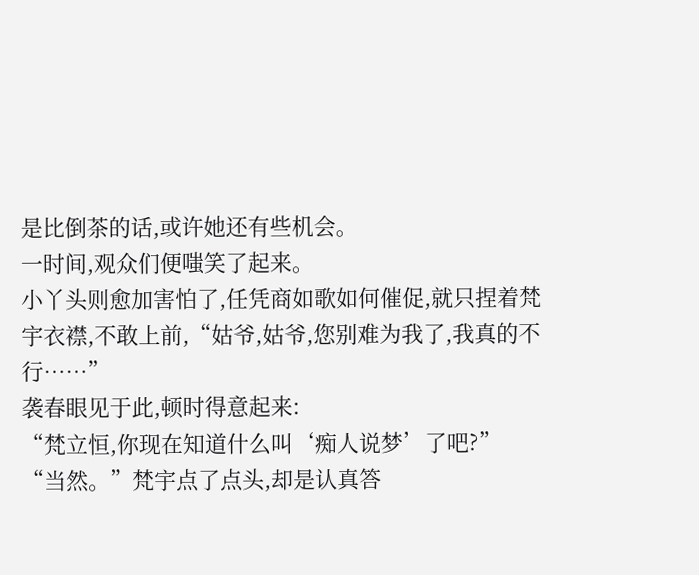是比倒茶的话,或许她还有些机会。
一时间,观众们便嗤笑了起来。
小丫头则愈加害怕了,任凭商如歌如何催促,就只捏着梵宇衣襟,不敢上前,“姑爷,姑爷,您别难为我了,我真的不行……”
袭春眼见于此,顿时得意起来:
“梵立恒,你现在知道什么叫‘痴人说梦’了吧?”
“当然。”梵宇点了点头,却是认真答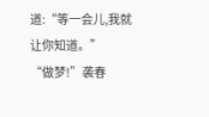道:“等一会儿,我就让你知道。”
“做梦!”袭春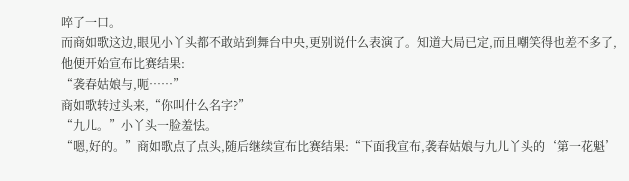啐了一口。
而商如歌这边,眼见小丫头都不敢站到舞台中央,更别说什么表演了。知道大局已定,而且嘲笑得也差不多了,他便开始宣布比赛结果:
“袭春姑娘与,呃……”
商如歌转过头来,“你叫什么名字?”
“九儿。”小丫头一脸羞怯。
“嗯,好的。”商如歌点了点头,随后继续宣布比赛结果:“下面我宣布,袭春姑娘与九儿丫头的‘第一花魁’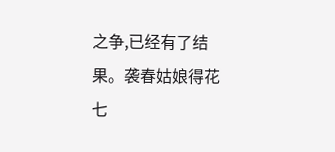之争,已经有了结果。袭春姑娘得花七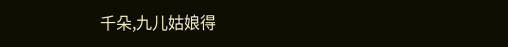千朵,九儿姑娘得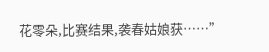花零朵,比赛结果,袭春姑娘获……”